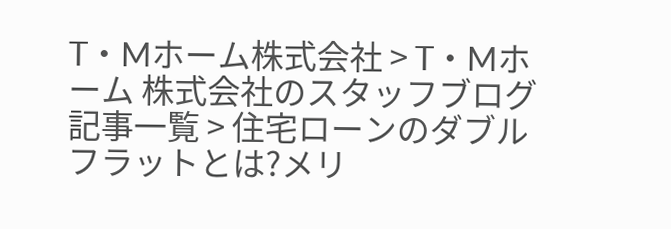T・Mホーム株式会社 > T・Mホーム 株式会社のスタッフブログ記事一覧 > 住宅ローンのダブルフラットとは?メリ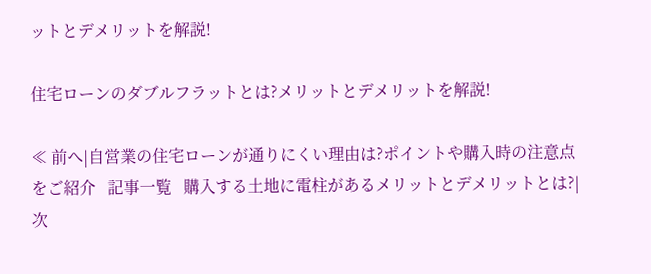ットとデメリットを解説!

住宅ローンのダブルフラットとは?メリットとデメリットを解説!

≪ 前へ|自営業の住宅ローンが通りにくい理由は?ポイントや購入時の注意点をご紹介   記事一覧   購入する土地に電柱があるメリットとデメリットとは?|次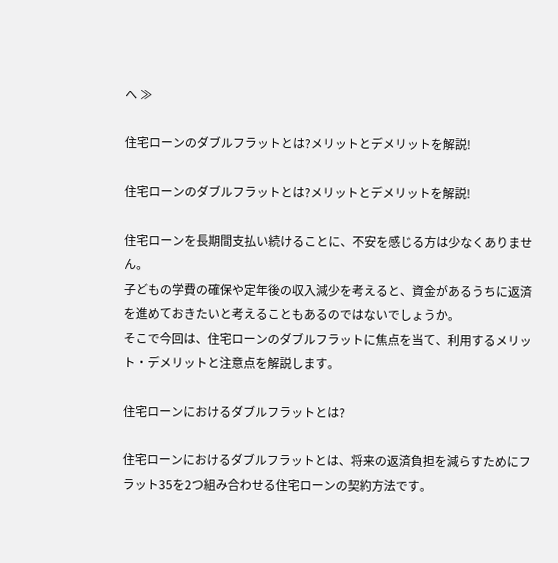へ ≫

住宅ローンのダブルフラットとは?メリットとデメリットを解説!

住宅ローンのダブルフラットとは?メリットとデメリットを解説!

住宅ローンを長期間支払い続けることに、不安を感じる方は少なくありません。
子どもの学費の確保や定年後の収入減少を考えると、資金があるうちに返済を進めておきたいと考えることもあるのではないでしょうか。
そこで今回は、住宅ローンのダブルフラットに焦点を当て、利用するメリット・デメリットと注意点を解説します。

住宅ローンにおけるダブルフラットとは?

住宅ローンにおけるダブルフラットとは、将来の返済負担を減らすためにフラット35を2つ組み合わせる住宅ローンの契約方法です。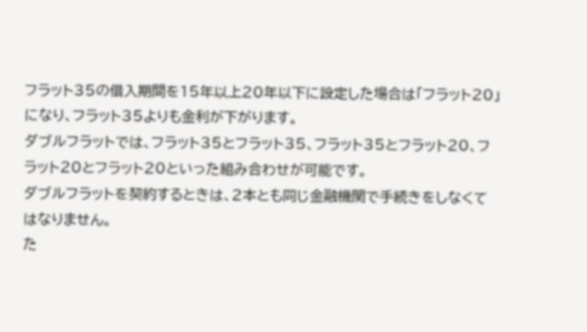フラット35の借入期間を15年以上20年以下に設定した場合は「フラット20」になり、フラット35よりも金利が下がります。
ダブルフラットでは、フラット35とフラット35、フラット35とフラット20、フラット20とフラット20といった組み合わせが可能です。
ダブルフラットを契約するときは、2本とも同じ金融機関で手続きをしなくてはなりません。
た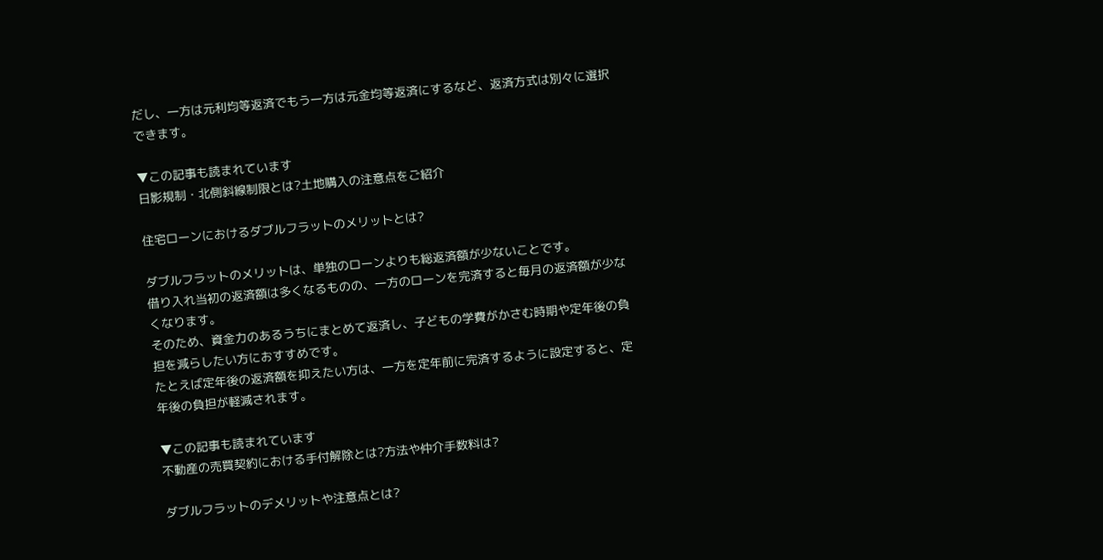だし、一方は元利均等返済でもう一方は元金均等返済にするなど、返済方式は別々に選択できます。

▼この記事も読まれています
日影規制・北側斜線制限とは?土地購入の注意点をご紹介

住宅ローンにおけるダブルフラットのメリットとは?

ダブルフラットのメリットは、単独のローンよりも総返済額が少ないことです。
借り入れ当初の返済額は多くなるものの、一方のローンを完済すると毎月の返済額が少なくなります。
そのため、資金力のあるうちにまとめて返済し、子どもの学費がかさむ時期や定年後の負担を減らしたい方におすすめです。
たとえば定年後の返済額を抑えたい方は、一方を定年前に完済するように設定すると、定年後の負担が軽減されます。

▼この記事も読まれています
不動産の売買契約における手付解除とは?方法や仲介手数料は?

ダブルフラットのデメリットや注意点とは?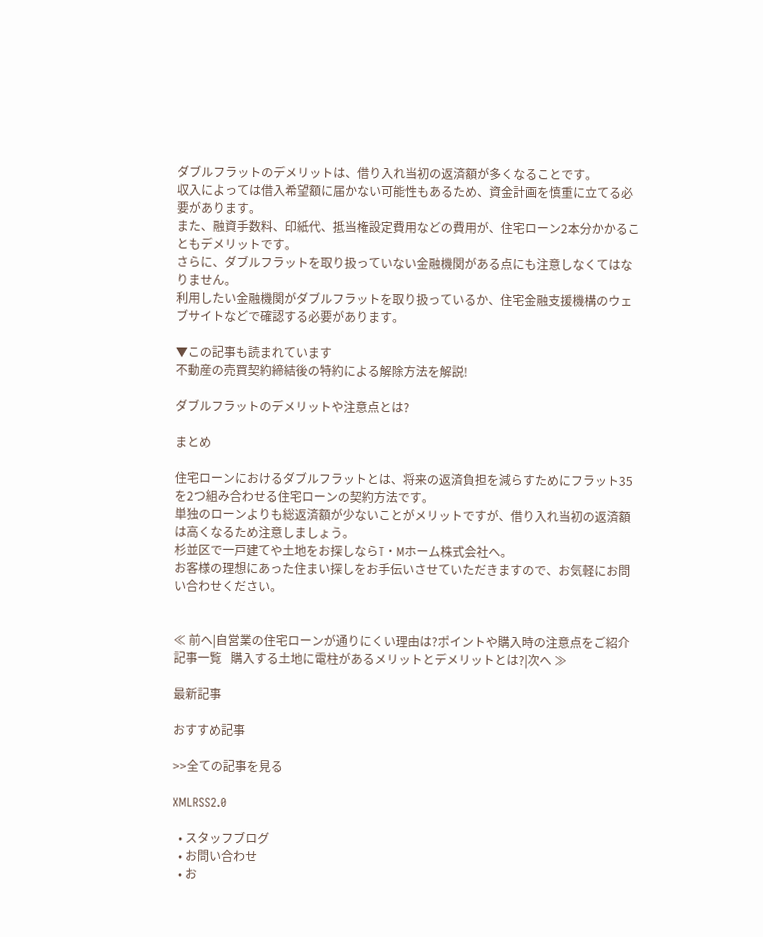ダブルフラットのデメリットは、借り入れ当初の返済額が多くなることです。
収入によっては借入希望額に届かない可能性もあるため、資金計画を慎重に立てる必要があります。
また、融資手数料、印紙代、抵当権設定費用などの費用が、住宅ローン2本分かかることもデメリットです。
さらに、ダブルフラットを取り扱っていない金融機関がある点にも注意しなくてはなりません。
利用したい金融機関がダブルフラットを取り扱っているか、住宅金融支援機構のウェブサイトなどで確認する必要があります。

▼この記事も読まれています
不動産の売買契約締結後の特約による解除方法を解説!

ダブルフラットのデメリットや注意点とは?

まとめ

住宅ローンにおけるダブルフラットとは、将来の返済負担を減らすためにフラット35を2つ組み合わせる住宅ローンの契約方法です。
単独のローンよりも総返済額が少ないことがメリットですが、借り入れ当初の返済額は高くなるため注意しましょう。
杉並区で一戸建てや土地をお探しならT・Mホーム株式会社へ。
お客様の理想にあった住まい探しをお手伝いさせていただきますので、お気軽にお問い合わせください。


≪ 前へ|自営業の住宅ローンが通りにくい理由は?ポイントや購入時の注意点をご紹介   記事一覧   購入する土地に電柱があるメリットとデメリットとは?|次へ ≫

最新記事

おすすめ記事

>>全ての記事を見る

XMLRSS2.0

  • スタッフブログ
  • お問い合わせ
  • お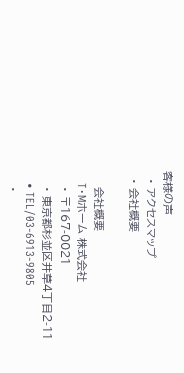客様の声
  • アクセスマップ
  • 会社概要

    会社概要
    T・Mホーム 株式会社
    • 〒167-0021
    • 東京都杉並区井草4丁目2-11
    • TEL/03-6913-9805
    •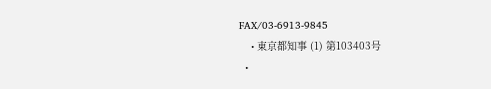FAX/03-6913-9845
    • 東京都知事 (1) 第103403号
  •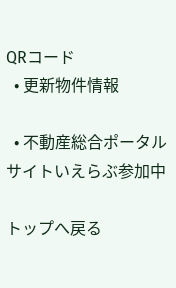QRコード
  • 更新物件情報

  • 不動産総合ポータルサイトいえらぶ参加中

トップへ戻る